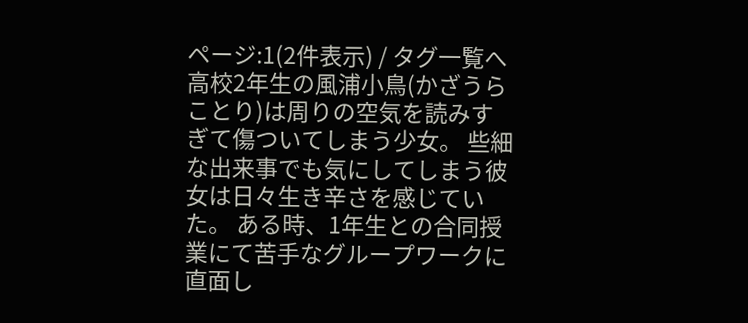ページ:1(2件表示) / タグ一覧へ
高校2年生の風浦小鳥(かざうらことり)は周りの空気を読みすぎて傷ついてしまう少女。 些細な出来事でも気にしてしまう彼女は日々生き辛さを感じていた。 ある時、1年生との合同授業にて苦手なグループワークに直面し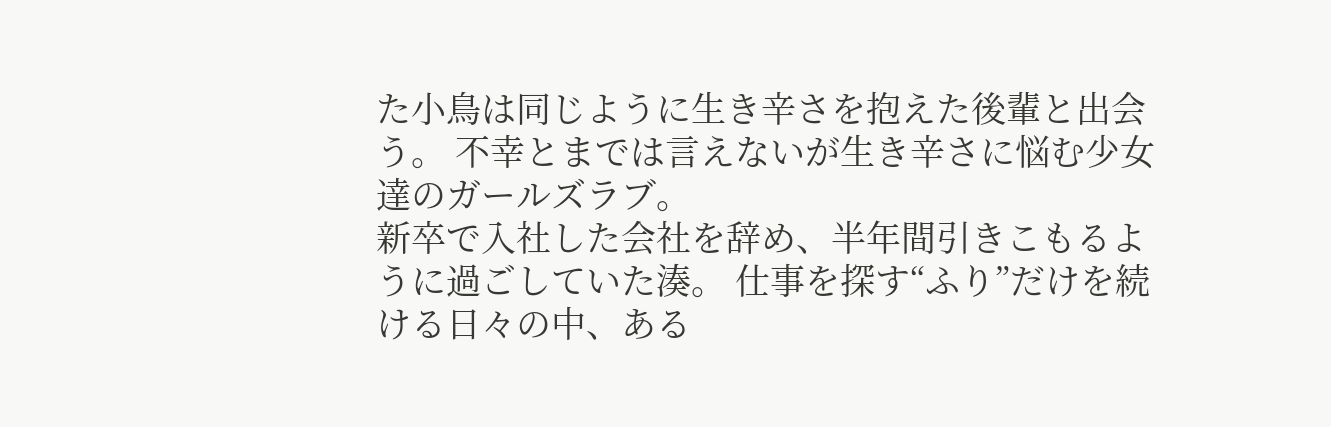た小鳥は同じように生き辛さを抱えた後輩と出会う。 不幸とまでは言えないが生き辛さに悩む少女達のガールズラブ。
新卒で入社した会社を辞め、半年間引きこもるように過ごしていた湊。 仕事を探す“ふり”だけを続ける日々の中、ある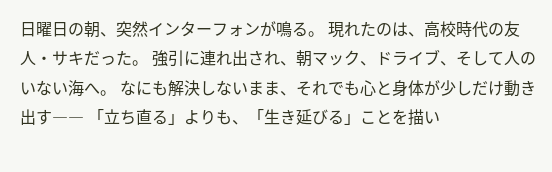日曜日の朝、突然インターフォンが鳴る。 現れたのは、高校時代の友人・サキだった。 強引に連れ出され、朝マック、ドライブ、そして人のいない海へ。 なにも解決しないまま、それでも心と身体が少しだけ動き出す―― 「立ち直る」よりも、「生き延びる」ことを描い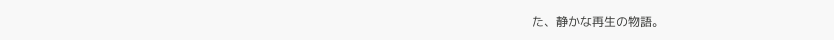た、静かな再生の物語。